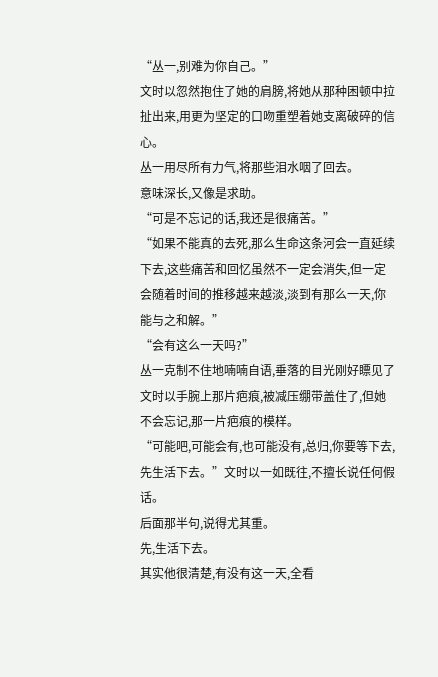“丛一,别难为你自己。”
文时以忽然抱住了她的肩膀,将她从那种困顿中拉扯出来,用更为坚定的口吻重塑着她支离破碎的信心。
丛一用尽所有力气,将那些泪水咽了回去。
意味深长,又像是求助。
“可是不忘记的话,我还是很痛苦。”
“如果不能真的去死,那么生命这条河会一直延续下去,这些痛苦和回忆虽然不一定会消失,但一定会随着时间的推移越来越淡,淡到有那么一天,你能与之和解。”
“会有这么一天吗?”
丛一克制不住地喃喃自语,垂落的目光刚好瞟见了文时以手腕上那片疤痕,被减压绷带盖住了,但她不会忘记,那一片疤痕的模样。
“可能吧,可能会有,也可能没有,总归,你要等下去,先生活下去。”文时以一如既往,不擅长说任何假话。
后面那半句,说得尤其重。
先,生活下去。
其实他很清楚,有没有这一天,全看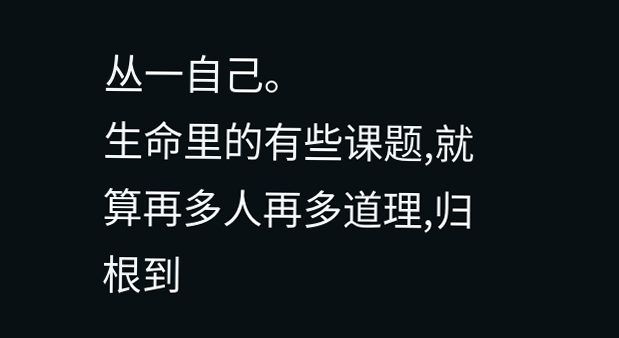丛一自己。
生命里的有些课题,就算再多人再多道理,归根到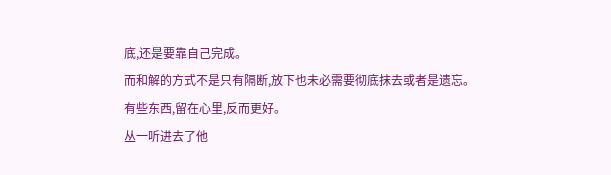底,还是要靠自己完成。
而和解的方式不是只有隔断,放下也未必需要彻底抹去或者是遗忘。
有些东西,留在心里,反而更好。
丛一听进去了他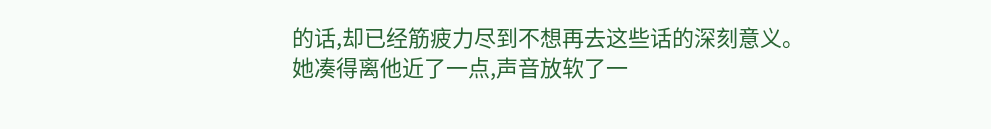的话,却已经筋疲力尽到不想再去这些话的深刻意义。
她凑得离他近了一点,声音放软了一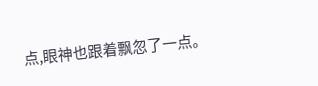点,眼神也跟着飘忽了一点。